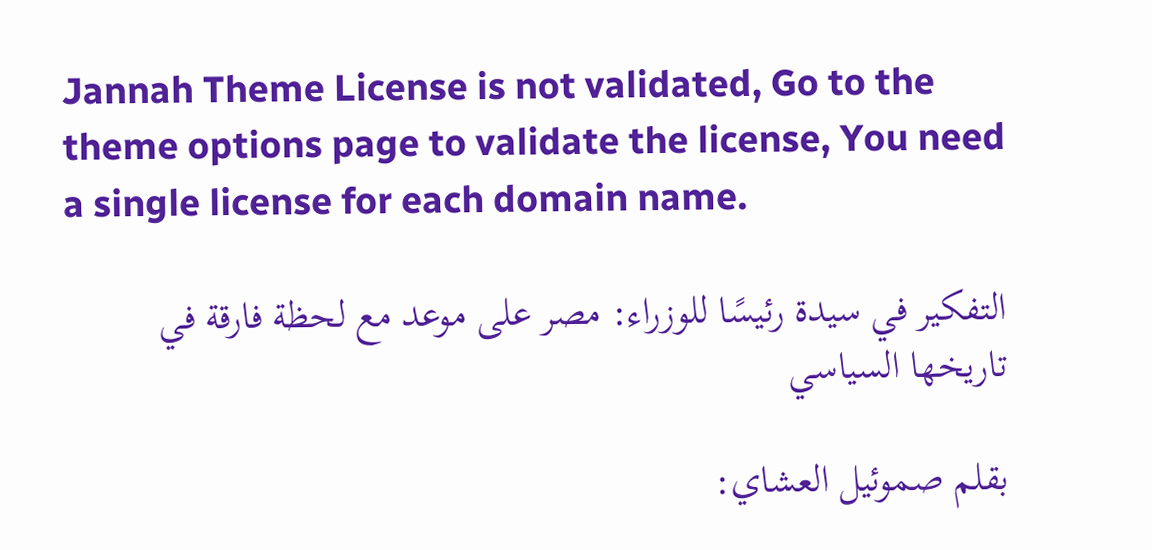Jannah Theme License is not validated, Go to the theme options page to validate the license, You need a single license for each domain name.

التفكير في سيدة رئيسًا للوزراء: مصر على موعد مع لحظة فارقة في تاريخها السياسي

بقلم صموئيل العشاي: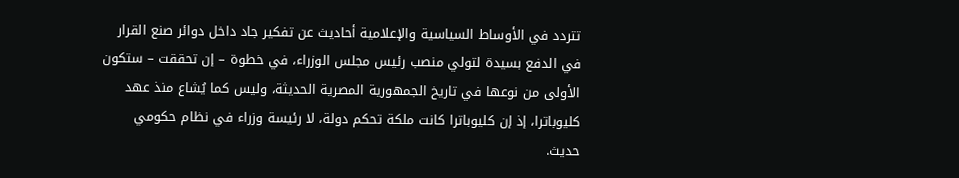تتردد في الأوساط السياسية والإعلامية أحاديث عن تفكير جاد داخل دوائر صنع القرار في الدفع بسيدة لتولي منصب رئيس مجلس الوزراء، في خطوة – إن تحققت – ستكون الأولى من نوعها في تاريخ الجمهورية المصرية الحديثة، وليس كما يُشاع منذ عهد كليوباترا، إذ إن كليوباترا كانت ملكة تحكم دولة، لا رئيسة وزراء في نظام حكومي حديث.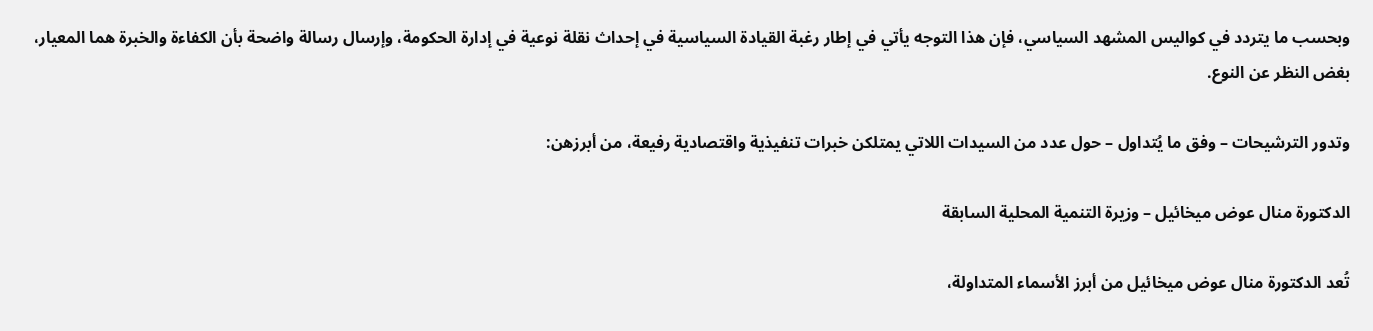وبحسب ما يتردد في كواليس المشهد السياسي، فإن هذا التوجه يأتي في إطار رغبة القيادة السياسية في إحداث نقلة نوعية في إدارة الحكومة، وإرسال رسالة واضحة بأن الكفاءة والخبرة هما المعيار، بغض النظر عن النوع.

وتدور الترشيحات – وفق ما يُتداول – حول عدد من السيدات اللاتي يمتلكن خبرات تنفيذية واقتصادية رفيعة، من أبرزهن:

الدكتورة منال عوض ميخائيل – وزيرة التنمية المحلية السابقة

تُعد الدكتورة منال عوض ميخائيل من أبرز الأسماء المتداولة،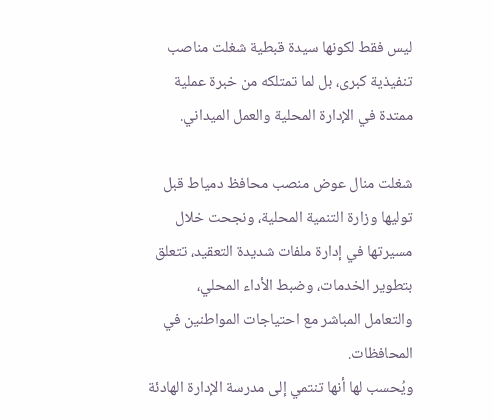ليس فقط لكونها سيدة قبطية شغلت مناصب تنفيذية كبرى، بل لما تمتلكه من خبرة عملية ممتدة في الإدارة المحلية والعمل الميداني.

شغلت منال عوض منصب محافظ دمياط قبل توليها وزارة التنمية المحلية، ونجحت خلال مسيرتها في إدارة ملفات شديدة التعقيد، تتعلق بتطوير الخدمات، وضبط الأداء المحلي، والتعامل المباشر مع احتياجات المواطنين في المحافظات.
ويُحسب لها أنها تنتمي إلى مدرسة الإدارة الهادئة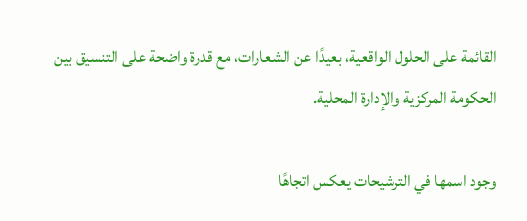القائمة على الحلول الواقعية، بعيدًا عن الشعارات، مع قدرة واضحة على التنسيق بين الحكومة المركزية والإدارة المحلية.

وجود اسمها في الترشيحات يعكس اتجاهًا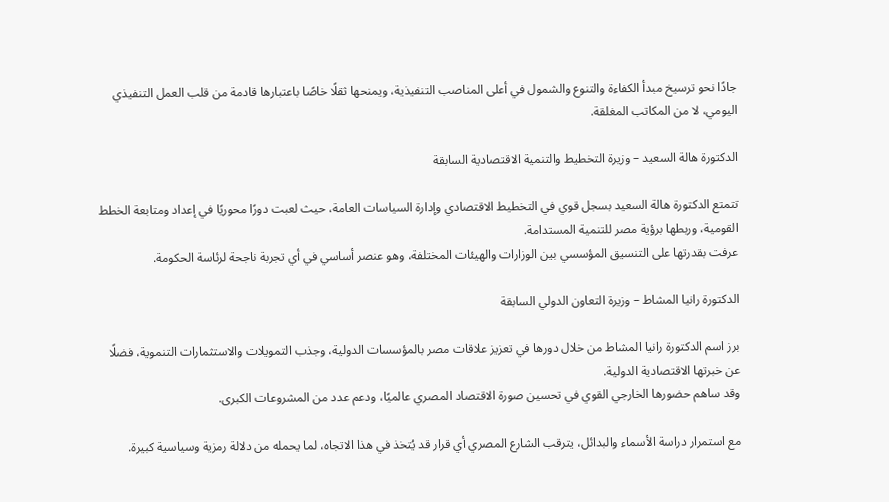جادًا نحو ترسيخ مبدأ الكفاءة والتنوع والشمول في أعلى المناصب التنفيذية، ويمنحها ثقلًا خاصًا باعتبارها قادمة من قلب العمل التنفيذي اليومي، لا من المكاتب المغلقة.

الدكتورة هالة السعيد – وزيرة التخطيط والتنمية الاقتصادية السابقة

تتمتع الدكتورة هالة السعيد بسجل قوي في التخطيط الاقتصادي وإدارة السياسات العامة، حيث لعبت دورًا محوريًا في إعداد ومتابعة الخطط القومية، وربطها برؤية مصر للتنمية المستدامة.
عرفت بقدرتها على التنسيق المؤسسي بين الوزارات والهيئات المختلفة، وهو عنصر أساسي في أي تجربة ناجحة لرئاسة الحكومة.

الدكتورة رانيا المشاط – وزيرة التعاون الدولي السابقة

برز اسم الدكتورة رانيا المشاط من خلال دورها في تعزيز علاقات مصر بالمؤسسات الدولية، وجذب التمويلات والاستثمارات التنموية، فضلًا عن خبرتها الاقتصادية الدولية.
وقد ساهم حضورها الخارجي القوي في تحسين صورة الاقتصاد المصري عالميًا، ودعم عدد من المشروعات الكبرى.

مع استمرار دراسة الأسماء والبدائل، يترقب الشارع المصري أي قرار قد يُتخذ في هذا الاتجاه، لما يحمله من دلالة رمزية وسياسية كبيرة.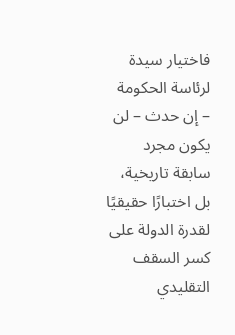فاختيار سيدة لرئاسة الحكومة – إن حدث – لن يكون مجرد سابقة تاريخية، بل اختبارًا حقيقيًا لقدرة الدولة على كسر السقف التقليدي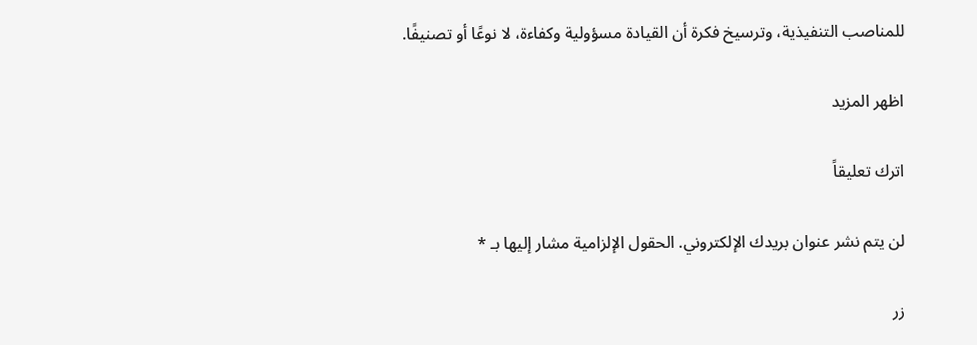للمناصب التنفيذية، وترسيخ فكرة أن القيادة مسؤولية وكفاءة، لا نوعًا أو تصنيفًا.

اظهر المزيد

اترك تعليقاً

لن يتم نشر عنوان بريدك الإلكتروني. الحقول الإلزامية مشار إليها بـ *

زر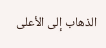الذهاب إلى الأعلى